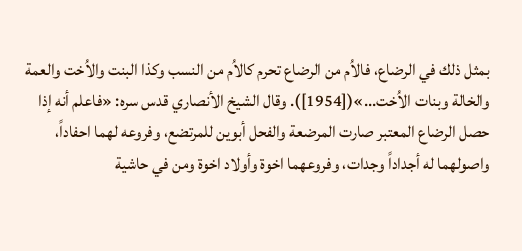بمثل ذلك في الرضاع، فالاُم من الرضاع تحرم كالاُم من النسب وكذا البنت والاُخت والعمة والخالة وبنات الاُخت...»([1954]). وقال الشيخ الأنصاري قدس سره: «فاعلم أنه إذا حصل الرضاع المعتبر صارت المرضعة والفحل أبوين للمرتضع، وفروعه لهما احفاداً، واصولهما له أجداداً وجدات، وفروعهما اخوة وأولاد اخوة ومن في حاشية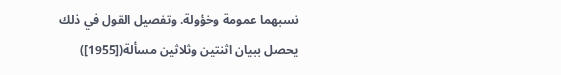نسبهما عمومة وخؤولة. وتفصيل القول في ذلك يحصل ببيان اثنتين وثلاثين مسألة([1955])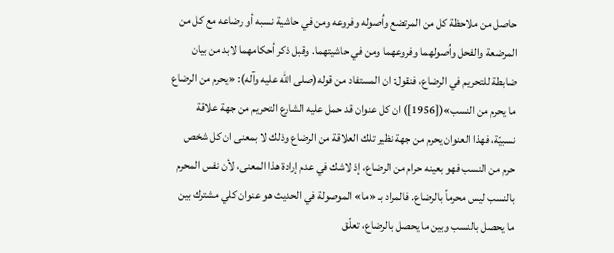حاصل من ملاحظة كل من المرتضع واُصوله وفروعه ومن في حاشية نسبه أو رضاعه مع كل من المرضعة والفحل واُصولهما وفروعهما ومن في حاشيتهما. وقبل ذكر أحكامهما لابد من بيان ضابطة للتحريم في الرضاع، فنقول: ان المستفاد من قوله(صلى الله عليه وآله): «يحرم من الرضاع ما يحرم من النسب»([1956]) ان كل عنوان قد حمل عليه الشارع التحريم من جهة علاقة نسبيّة، فهذا العنوان يحرم من جهة نظير تلك العلاقة من الرضاع وذلك لا بمعنى ان كل شخص حرم من النسب فهو بعينه حرام من الرضاع، إذ لاشك في عدم إرادة هذا المعنى، لأن نفس المحرم بالنسب ليس محرماً بالرضاع. فالمراد بـ «ما» الموصولة في الحديث هو عنوان كلي مشترك بين ما يحصل بالنسب وبين ما يحصل بالرضاع، تعلّق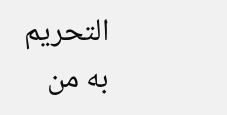التحريم به من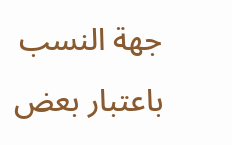جهة النسب باعتبار بعض